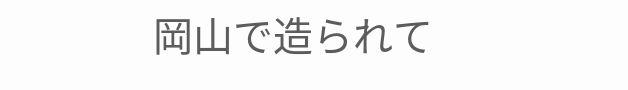岡山で造られて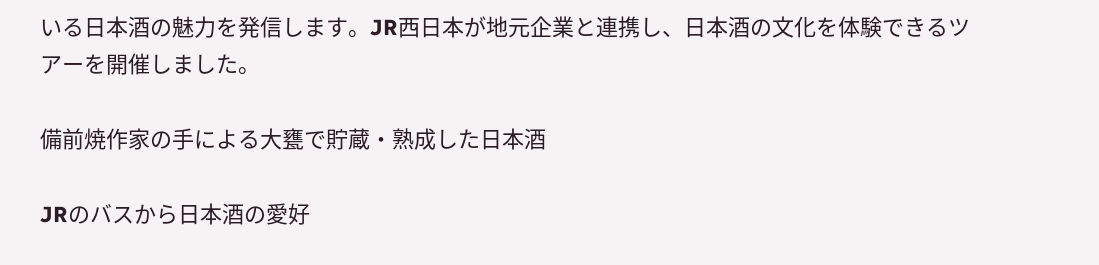いる日本酒の魅力を発信します。JR西日本が地元企業と連携し、日本酒の文化を体験できるツアーを開催しました。

備前焼作家の手による大甕で貯蔵・熟成した日本酒

JRのバスから日本酒の愛好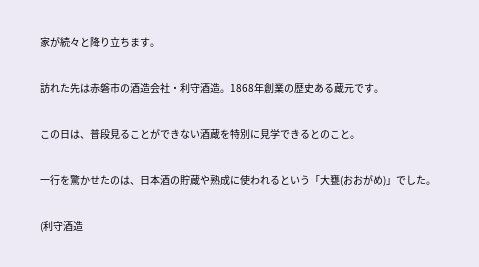家が続々と降り立ちます。

訪れた先は赤磐市の酒造会社・利守酒造。1868年創業の歴史ある蔵元です。

この日は、普段見ることができない酒蔵を特別に見学できるとのこと。

一行を驚かせたのは、日本酒の貯蔵や熟成に使われるという「大甕(おおがめ)」でした。

(利守酒造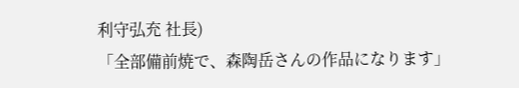利守弘充 社長)
「全部備前焼で、森陶岳さんの作品になります」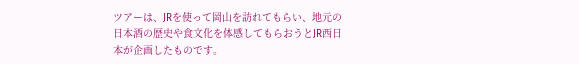ツアーは、JRを使って岡山を訪れてもらい、地元の日本酒の歴史や食文化を体感してもらおうとJR西日本が企画したものです。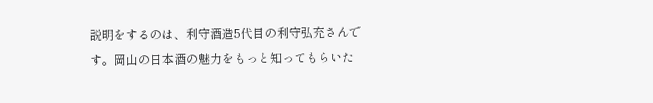説明をするのは、利守酒造5代目の利守弘充さんです。岡山の日本酒の魅力をもっと知ってもらいた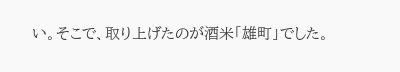い。そこで、取り上げたのが酒米「雄町」でした。